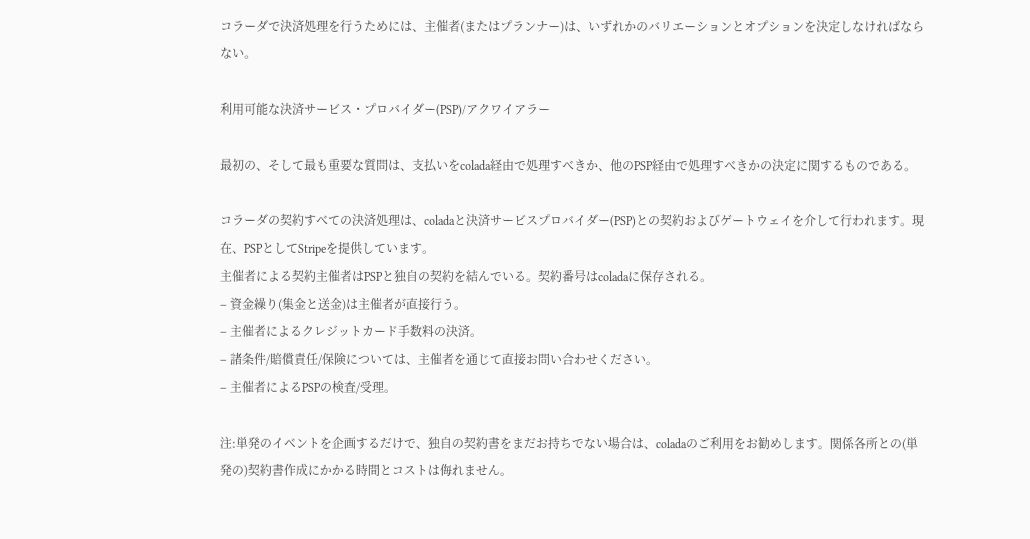コラーダで決済処理を行うためには、主催者(またはプランナー)は、いずれかのバリエーションとオプションを決定しなければならない。

利用可能な決済サービス・プロバイダー(PSP)/アクワイアラー

最初の、そして最も重要な質問は、支払いをcolada経由で処理すべきか、他のPSP経由で処理すべきかの決定に関するものである。

コラーダの契約すべての決済処理は、coladaと決済サービスプロバイダー(PSP)との契約およびゲートウェイを介して行われます。現在、PSPとしてStripeを提供しています。
主催者による契約主催者はPSPと独自の契約を結んでいる。契約番号はcoladaに保存される。
– 資金繰り(集金と送金)は主催者が直接行う。
– 主催者によるクレジットカード手数料の決済。
– 諸条件/賠償責任/保険については、主催者を通じて直接お問い合わせください。
– 主催者によるPSPの検査/受理。

注:単発のイベントを企画するだけで、独自の契約書をまだお持ちでない場合は、coladaのご利用をお勧めします。関係各所との(単発の)契約書作成にかかる時間とコストは侮れません。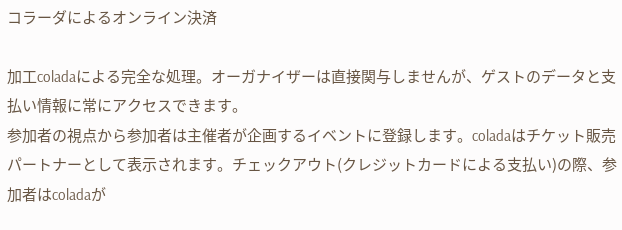コラーダによるオンライン決済

加工coladaによる完全な処理。オーガナイザーは直接関与しませんが、ゲストのデータと支払い情報に常にアクセスできます。
参加者の視点から参加者は主催者が企画するイベントに登録します。coladaはチケット販売パートナーとして表示されます。チェックアウト(クレジットカードによる支払い)の際、参加者はcoladaが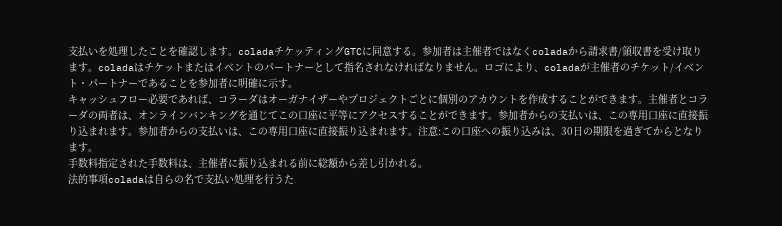支払いを処理したことを確認します。coladaチケッティングGTCに同意する。参加者は主催者ではなくcoladaから請求書/領収書を受け取ります。coladaはチケットまたはイベントのパートナーとして指名されなければなりません。ロゴにより、coladaが主催者のチケット/イベント・パートナーであることを参加者に明確に示す。
キャッシュフロー必要であれば、コラーダはオーガナイザーやプロジェクトごとに個別のアカウントを作成することができます。主催者とコラーダの両者は、オンラインバンキングを通じてこの口座に平等にアクセスすることができます。参加者からの支払いは、この専用口座に直接振り込まれます。参加者からの支払いは、この専用口座に直接振り込まれます。注意:この口座への振り込みは、30日の期限を過ぎてからとなります。
手数料指定された手数料は、主催者に振り込まれる前に総額から差し引かれる。
法的事項coladaは自らの名で支払い処理を行うた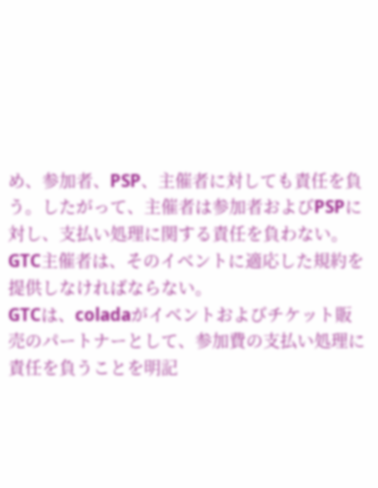め、参加者、PSP、主催者に対しても責任を負う。したがって、主催者は参加者およびPSPに対し、支払い処理に関する責任を負わない。
GTC主催者は、そのイベントに適応した規約を提供しなければならない。
GTCは、coladaがイベントおよびチケット販売のパートナーとして、参加費の支払い処理に責任を負うことを明記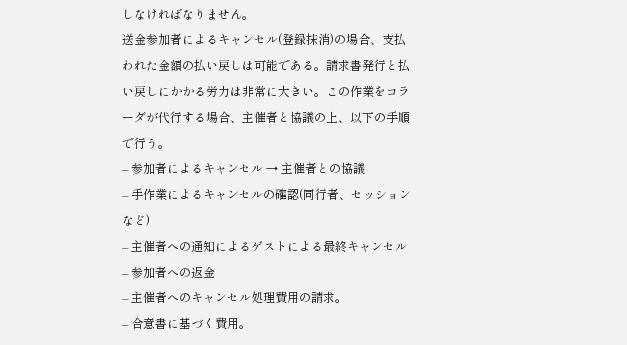しなければなりません。
送金参加者によるキャンセル(登録抹消)の場合、支払われた金額の払い戻しは可能である。請求書発行と払い戻しにかかる労力は非常に大きい。この作業をコラーダが代行する場合、主催者と協議の上、以下の手順で行う。
– 参加者によるキャンセル → 主催者との協議
– 手作業によるキャンセルの確認(同行者、セッションなど)
– 主催者への通知によるゲストによる最終キャンセル
– 参加者への返金
– 主催者へのキャンセル処理費用の請求。
– 合意書に基づく費用。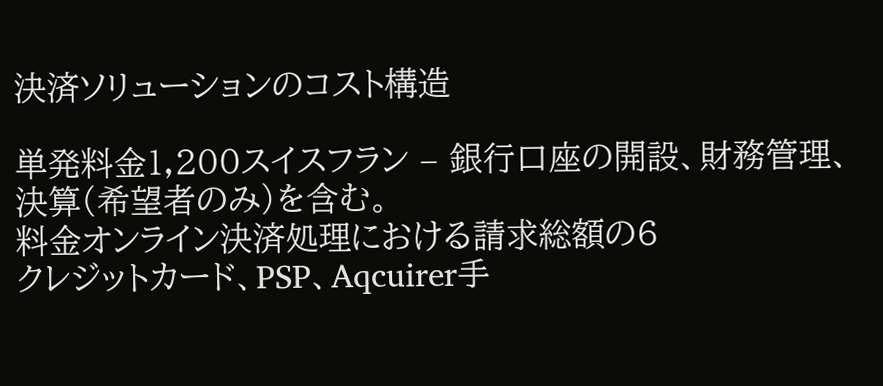決済ソリューションのコスト構造

単発料金1,200スイスフラン – 銀行口座の開設、財務管理、決算(希望者のみ)を含む。
料金オンライン決済処理における請求総額の6
クレジットカード、PSP、Aqcuirer手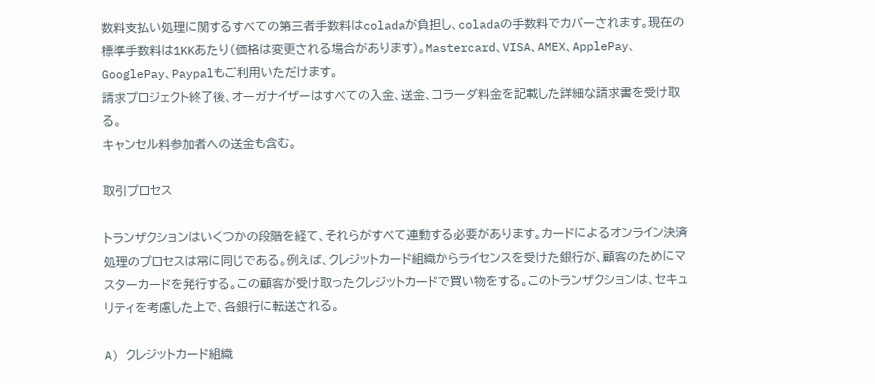数料支払い処理に関するすべての第三者手数料はcoladaが負担し、coladaの手数料でカバーされます。現在の標準手数料は1KKあたり(価格は変更される場合があります)。Mastercard、VISA、AMEX、ApplePay、GooglePay、Paypalもご利用いただけます。
請求プロジェクト終了後、オーガナイザーはすべての入金、送金、コラーダ料金を記載した詳細な請求書を受け取る。
キャンセル料参加者への送金も含む。

取引プロセス

トランザクションはいくつかの段階を経て、それらがすべて連動する必要があります。カードによるオンライン決済処理のプロセスは常に同じである。例えば、クレジットカード組織からライセンスを受けた銀行が、顧客のためにマスターカードを発行する。この顧客が受け取ったクレジットカードで買い物をする。このトランザクションは、セキュリティを考慮した上で、各銀行に転送される。

A) クレジットカード組織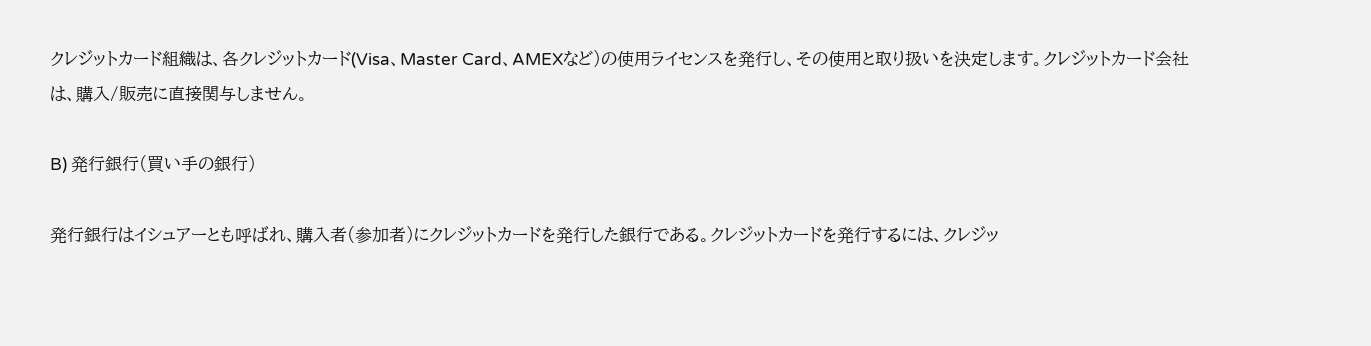クレジットカード組織は、各クレジットカード(Visa、Master Card、AMEXなど)の使用ライセンスを発行し、その使用と取り扱いを決定します。クレジットカード会社は、購入/販売に直接関与しません。

B) 発行銀行(買い手の銀行)

発行銀行はイシュアーとも呼ばれ、購入者(参加者)にクレジットカードを発行した銀行である。クレジットカードを発行するには、クレジッ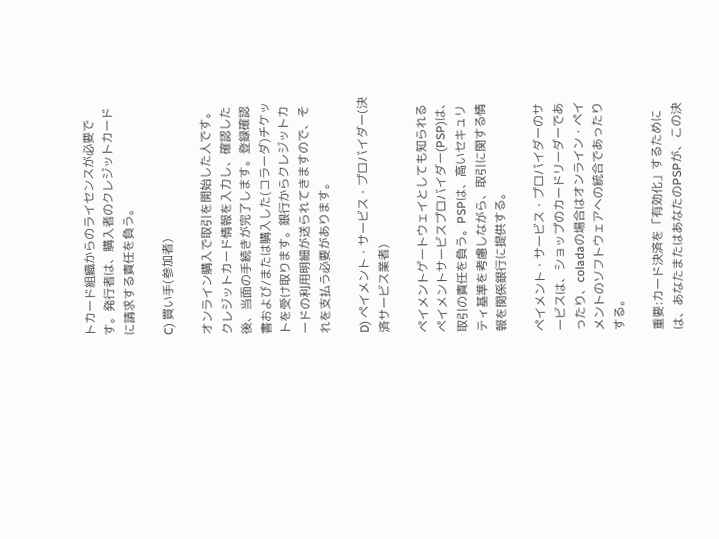トカード組織からのライセンスが必要です。発行者は、購入者のクレジットカードに請求する責任を負う。

C) 買い手(参加者)

オンライン購入で取引を開始した人です。クレジットカード情報を入力し、確認した後、当面の手続きが完了します。登録確認書および/または購入した(コラーダ)チケットを受け取ります。銀行からクレジットカードの利用明細が送られてきますので、それを支払う必要があります。

D) ペイメント・サービス・プロバイダー(決済サービス業者)

ペイメントゲートウェイとしても知られるペイメントサービスプロバイダー(PSP)は、取引の責任を負う。PSPは、高いセキュリティ基準を考慮しながら、取引に関する情報を関係銀行に提供する。

ペイメント・サービス・プロバイダーのサービスは、ショップのカードリーダーであったり、coladaの場合はオンライン・ペイメントのソフトウェアへの統合であったりする。

重要:カード決済を「有効化」するためには、あなたまたはあなたのPSPが、この決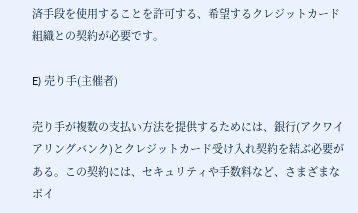済手段を使用することを許可する、希望するクレジットカード組織との契約が必要です。

E) 売り手(主催者)

売り手が複数の支払い方法を提供するためには、銀行(アクワイアリングバンク)とクレジットカード受け入れ契約を結ぶ必要がある。この契約には、セキュリティや手数料など、さまざまなポイ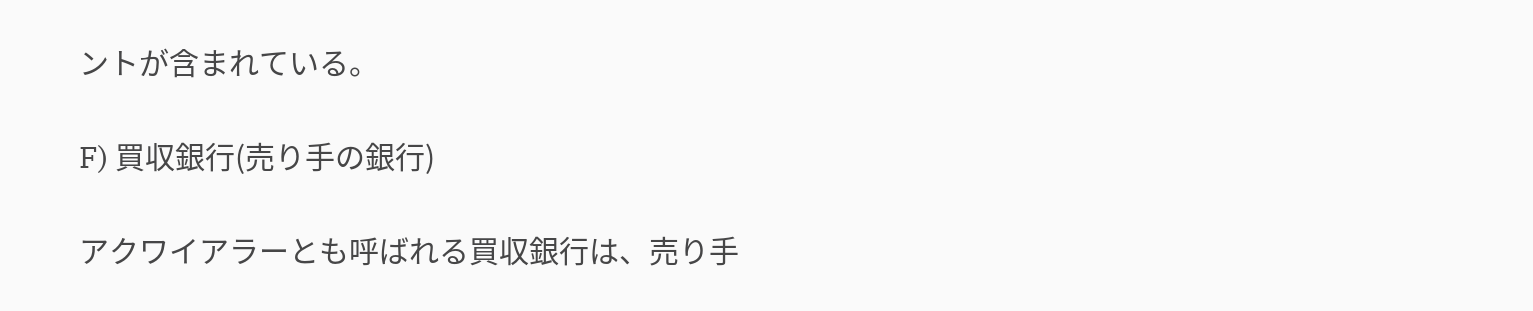ントが含まれている。

F) 買収銀行(売り手の銀行)

アクワイアラーとも呼ばれる買収銀行は、売り手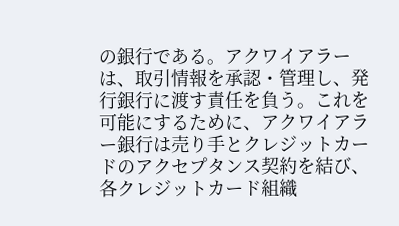の銀行である。アクワイアラーは、取引情報を承認・管理し、発行銀行に渡す責任を負う。これを可能にするために、アクワイアラー銀行は売り手とクレジットカードのアクセプタンス契約を結び、各クレジットカード組織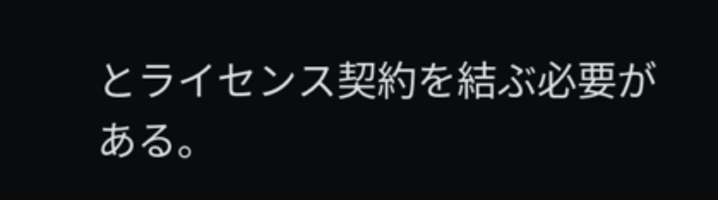とライセンス契約を結ぶ必要がある。